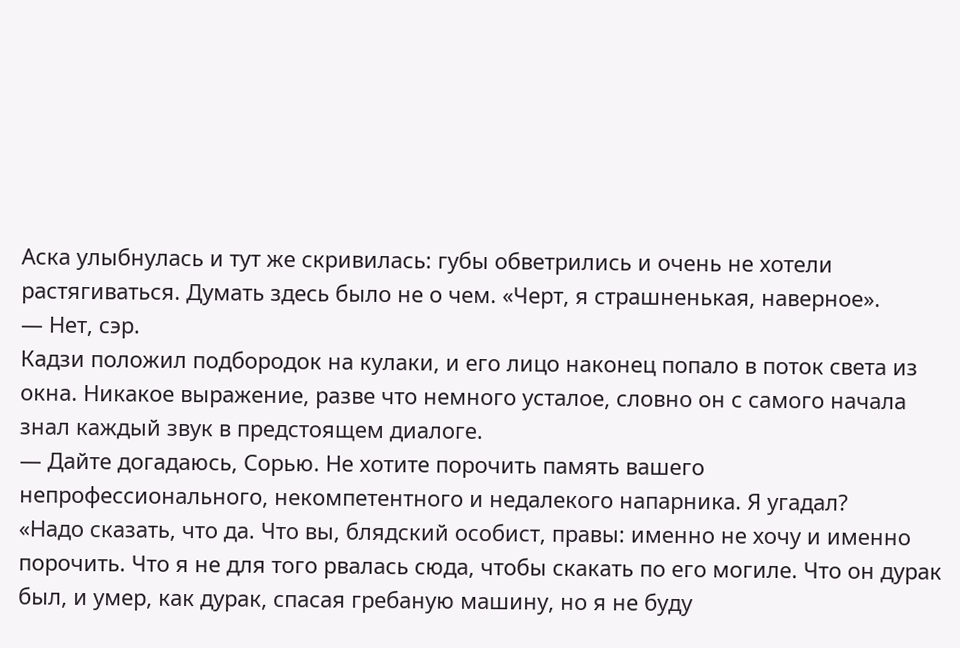Аска улыбнулась и тут же скривилась: губы обветрились и очень не хотели растягиваться. Думать здесь было не о чем. «Черт, я страшненькая, наверное».
— Нет, сэр.
Кадзи положил подбородок на кулаки, и его лицо наконец попало в поток света из окна. Никакое выражение, разве что немного усталое, словно он с самого начала знал каждый звук в предстоящем диалоге.
— Дайте догадаюсь, Сорью. Не хотите порочить память вашего непрофессионального, некомпетентного и недалекого напарника. Я угадал?
«Надо сказать, что да. Что вы, блядский особист, правы: именно не хочу и именно порочить. Что я не для того рвалась сюда, чтобы скакать по его могиле. Что он дурак был, и умер, как дурак, спасая гребаную машину, но я не буду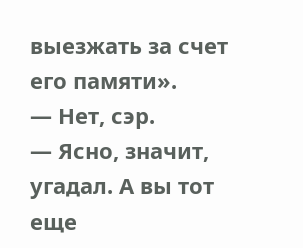выезжать за счет его памяти».
— Нет, сэр.
— Ясно, значит, угадал. А вы тот еще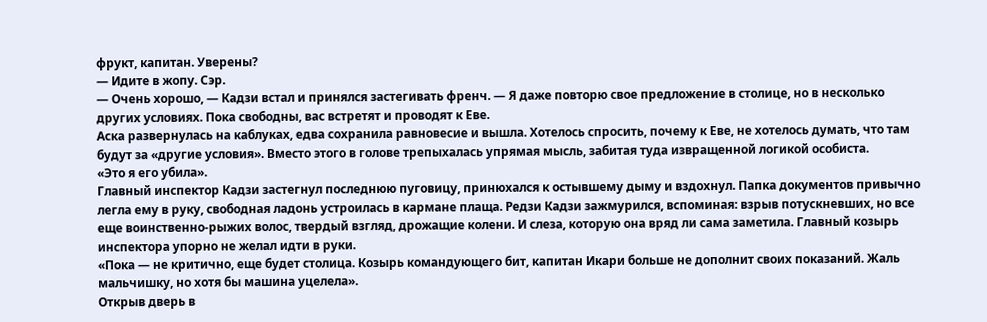фрукт, капитан. Уверены?
— Идите в жопу. Сэр.
— Очень хорошо, — Кадзи встал и принялся застегивать френч. — Я даже повторю свое предложение в столице, но в несколько других условиях. Пока свободны, вас встретят и проводят к Еве.
Аска развернулась на каблуках, едва сохранила равновесие и вышла. Хотелось спросить, почему к Еве, не хотелось думать, что там будут за «другие условия». Вместо этого в голове трепыхалась упрямая мысль, забитая туда извращенной логикой особиста.
«Это я его убила».
Главный инспектор Кадзи застегнул последнюю пуговицу, принюхался к остывшему дыму и вздохнул. Папка документов привычно легла ему в руку, свободная ладонь устроилась в кармане плаща. Редзи Кадзи зажмурился, вспоминая: взрыв потускневших, но все еще воинственно-рыжих волос, твердый взгляд, дрожащие колени. И слеза, которую она вряд ли сама заметила. Главный козырь инспектора упорно не желал идти в руки.
«Пока — не критично, еще будет столица. Козырь командующего бит, капитан Икари больше не дополнит своих показаний. Жаль мальчишку, но хотя бы машина уцелела».
Открыв дверь в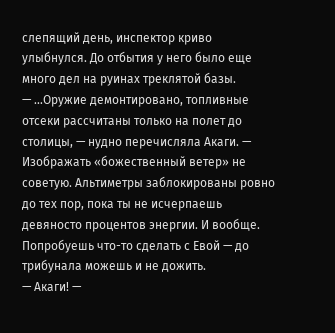слепящий день, инспектор криво улыбнулся. До отбытия у него было еще много дел на руинах треклятой базы.
— …Оружие демонтировано, топливные отсеки рассчитаны только на полет до столицы, — нудно перечисляла Акаги. — Изображать «божественный ветер» не советую. Альтиметры заблокированы ровно до тех пор, пока ты не исчерпаешь девяносто процентов энергии. И вообще. Попробуешь что-то сделать с Евой — до трибунала можешь и не дожить.
— Акаги! —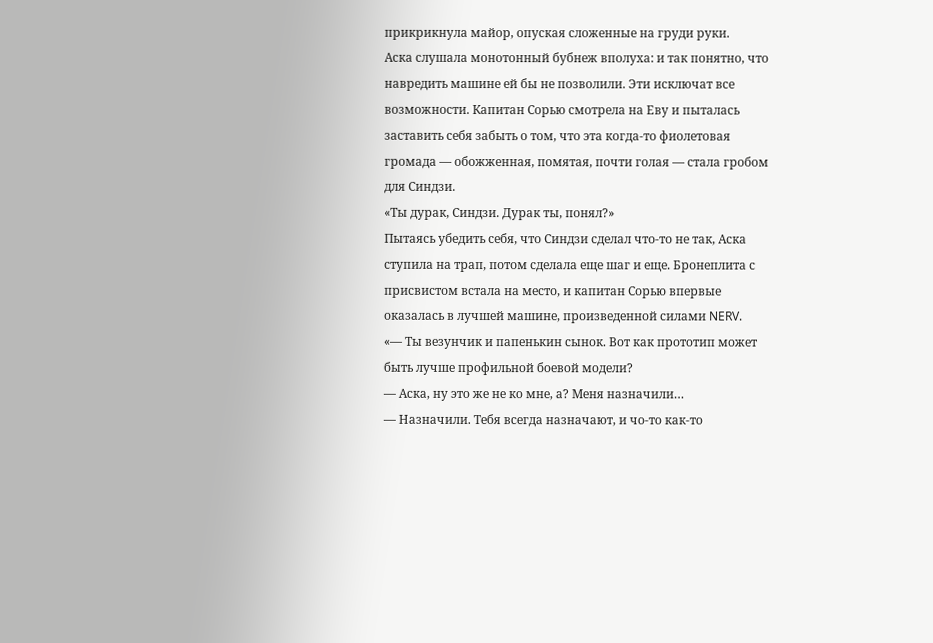прикрикнула майор, опуская сложенные на груди руки.
Аска слушала монотонный бубнеж вполуха: и так понятно, что навредить машине ей бы не позволили. Эти исключат все возможности. Капитан Сорью смотрела на Еву и пыталась заставить себя забыть о том, что эта когда-то фиолетовая громада — обожженная, помятая, почти голая — стала гробом для Синдзи.
«Ты дурак, Синдзи. Дурак ты, понял?»
Пытаясь убедить себя, что Синдзи сделал что-то не так, Аска ступила на трап, потом сделала еще шаг и еще. Бронеплита с присвистом встала на место, и капитан Сорью впервые оказалась в лучшей машине, произведенной силами NERV.
«— Ты везунчик и папенькин сынок. Вот как прототип может быть лучше профильной боевой модели?
— Аска, ну это же не ко мне, а? Меня назначили…
— Назначили. Тебя всегда назначают, и чо-то как-то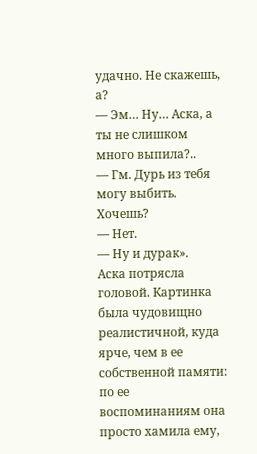удачно. Не скажешь, а?
— Эм… Ну… Аска, а ты не слишком много выпила?..
— Гм. Дурь из тебя могу выбить. Хочешь?
— Нет.
— Ну и дурак».
Аска потрясла головой. Картинка была чудовищно реалистичной, куда ярче, чем в ее собственной памяти: по ее воспоминаниям она просто хамила ему,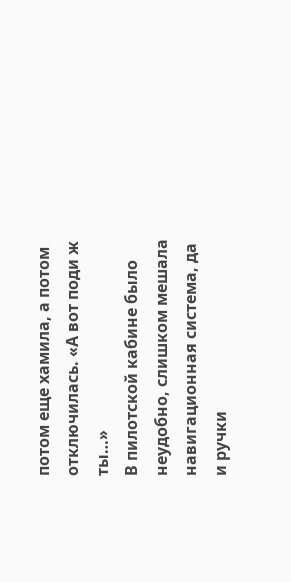потом еще хамила, а потом отключилась. «А вот поди ж ты…»
В пилотской кабине было неудобно, слишком мешала навигационная система, да и ручки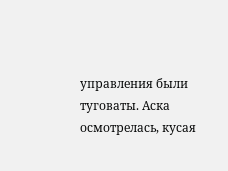управления были туговаты. Аска осмотрелась, кусая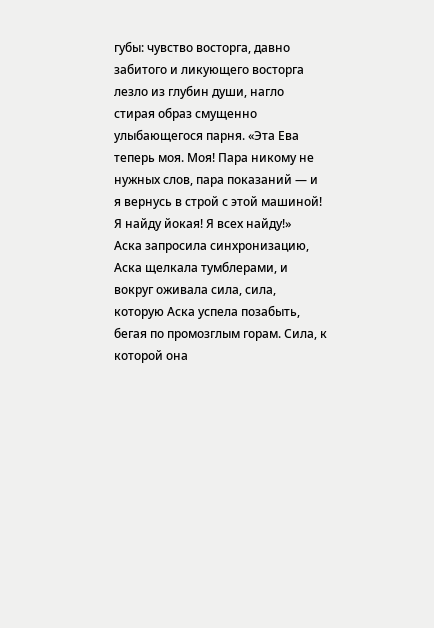губы: чувство восторга, давно забитого и ликующего восторга лезло из глубин души, нагло стирая образ смущенно улыбающегося парня. «Эта Ева теперь моя. Моя! Пара никому не нужных слов, пара показаний — и я вернусь в строй с этой машиной! Я найду йокая! Я всех найду!»
Аска запросила синхронизацию, Аска щелкала тумблерами, и вокруг оживала сила, сила, которую Аска успела позабыть, бегая по промозглым горам. Сила, к которой она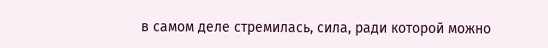в самом деле стремилась, сила, ради которой можно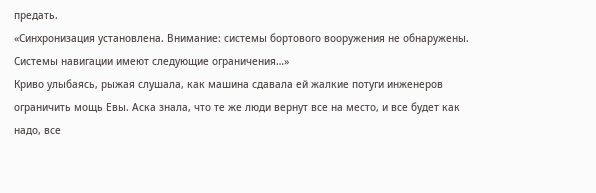предать.
«Синхронизация установлена. Внимание: системы бортового вооружения не обнаружены. Системы навигации имеют следующие ограничения…»
Криво улыбаясь, рыжая слушала, как машина сдавала ей жалкие потуги инженеров ограничить мощь Евы. Аска знала, что те же люди вернут все на место, и все будет как надо, все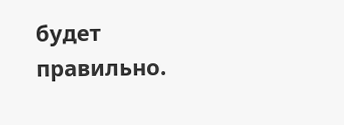будет правильно.